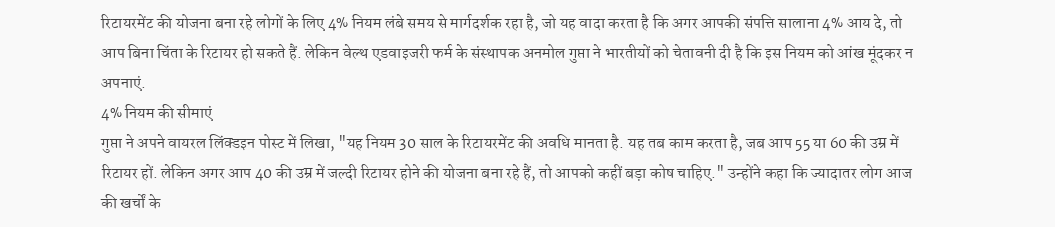रिटायरमेंट की योजना बना रहे लोगों के लिए 4% नियम लंबे समय से मार्गदर्शक रहा है, जो यह वादा करता है कि अगर आपकी संपत्ति सालाना 4% आय दे, तो आप बिना चिंता के रिटायर हो सकते हैं. लेकिन वेल्थ एडवाइजरी फर्म के संस्थापक अनमोल गुप्ता ने भारतीयों को चेतावनी दी है कि इस नियम को आंख मूंदकर न अपनाएं.
4% नियम की सीमाएं
गुप्ता ने अपने वायरल लिंक्डइन पोस्ट में लिखा, "यह नियम 30 साल के रिटायरमेंट की अवधि मानता है. यह तब काम करता है, जब आप 55 या 60 की उम्र में रिटायर हों. लेकिन अगर आप 40 की उम्र में जल्दी रिटायर होने की योजना बना रहे हैं, तो आपको कहीं बड़ा कोष चाहिए." उन्होंने कहा कि ज्यादातर लोग आज की खर्चों के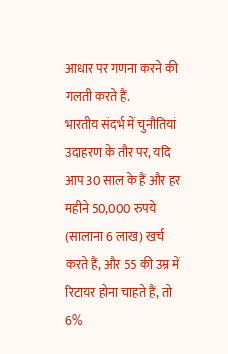आधार पर गणना करने की गलती करते हैं.
भारतीय संदर्भ में चुनौतियां
उदाहरण के तौर पर, यदि आप 30 साल के हैं और हर महीने 50,000 रुपये (सालाना 6 लाख) खर्च करते हैं, और 55 की उम्र में रिटायर होना चाहते हैं, तो 6%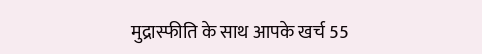मुद्रास्फीति के साथ आपके खर्च 55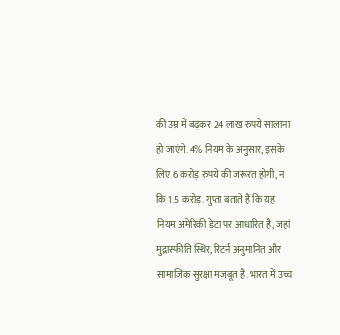की उम्र में बढ़कर 24 लाख रुपये सालाना हो जाएंगे. 4% नियम के अनुसार, इसके लिए 6 करोड़ रुपये की जरूरत होगी, न कि 1.5 करोड़. गुप्ता बताते हैं कि यह नियम अमेरिकी डेटा पर आधारित है, जहां मुद्रास्फीति स्थिर, रिटर्न अनुमानित और सामाजिक सुरक्षा मजबूत है. भारत में उच्च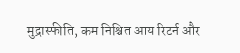मुद्रास्फीति, कम निश्चित आय रिटर्न और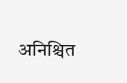अनिश्चित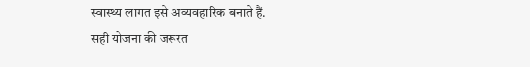स्वास्थ्य लागत इसे अव्यवहारिक बनाते हैं.
सही योजना की जरूरत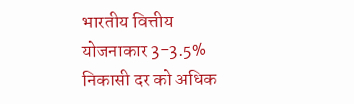भारतीय वित्तीय योजनाकार 3-3.5% निकासी दर को अधिक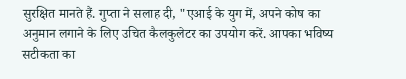सुरक्षित मानते हैं. गुप्ता ने सलाह दी, "एआई के युग में, अपने कोष का अनुमान लगाने के लिए उचित कैलकुलेटर का उपयोग करें. आपका भविष्य सटीकता का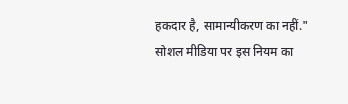हकदार है, सामान्यीकरण का नहीं." सोशल मीडिया पर इस नियम का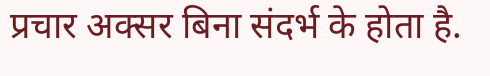प्रचार अक्सर बिना संदर्भ के होता है.